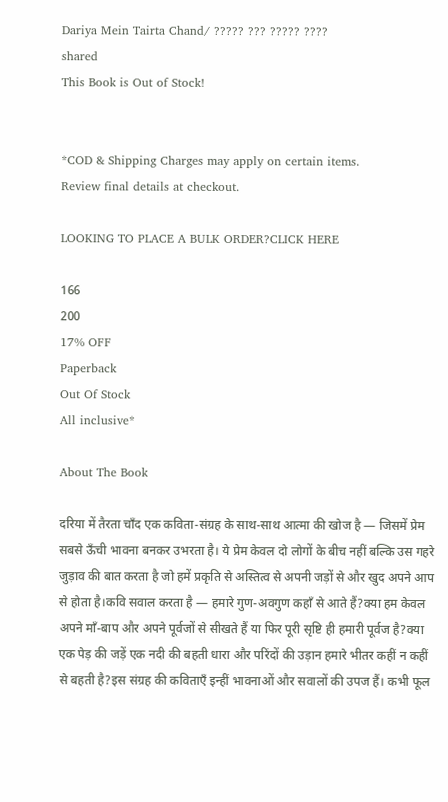Dariya Mein Tairta Chand/ ????? ??? ????? ????
shared
This Book is Out of Stock!


*COD & Shipping Charges may apply on certain items.
Review final details at checkout.

LOOKING TO PLACE A BULK ORDER?CLICK HERE

166
200
17% OFF
Paperback
Out Of Stock
All inclusive*

About The Book

दरिया में तैरता चाँद एक कविता-संग्रह के साथ-साथ आत्मा की खोज है — जिसमें प्रेम सबसे ऊँची भावना बनकर उभरता है। ये प्रेम केवल दो लोगों के बीच नहीं बल्कि उस गहरे जुड़ाव की बात करता है जो हमें प्रकृति से अस्तित्व से अपनी जड़ों से और खुद अपने आप से होता है।कवि सवाल करता है — हमारे गुण-अवगुण कहाँ से आते हैं?क्या हम केवल अपने माँ-बाप और अपने पूर्वजों से सीखते हैं या फिर पूरी सृष्टि ही हमारी पूर्वज है?क्या एक पेड़ की जड़ें एक नदी की बहती धारा और परिंदों की उड़ान हमारे भीतर कहीं न कहीं से बहती है?इस संग्रह की कविताएँ इन्हीं भावनाओं और सवालों की उपज हैं। कभी फूल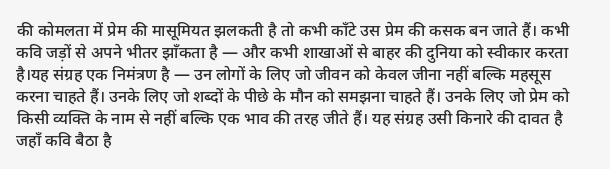की कोमलता में प्रेम की मासूमियत झलकती है तो कभी काँटे उस प्रेम की कसक बन जाते हैं। कभी कवि जड़ों से अपने भीतर झाँकता है — और कभी शाखाओं से बाहर की दुनिया को स्वीकार करता है।यह संग्रह एक निमंत्रण है — उन लोगों के लिए जो जीवन को केवल जीना नहीं बल्कि महसूस करना चाहते हैं। उनके लिए जो शब्दों के पीछे के मौन को समझना चाहते हैं। उनके लिए जो प्रेम को किसी व्यक्ति के नाम से नहीं बल्कि एक भाव की तरह जीते हैं। यह संग्रह उसी किनारे की दावत है जहाँ कवि बैठा है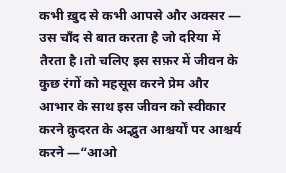कभी ख़ुद से कभी आपसे और अक्सर — उस चाँद से बात करता है जो दरिया में तैरता है।तो चलिए इस सफ़र में जीवन के कुछ रंगों को महसूस करने प्रेम और आभार के साथ इस जीवन को स्वीकार करने क़ुदरत के अद्भुत आश्चर्यों पर आश्चर्य करने —“आओ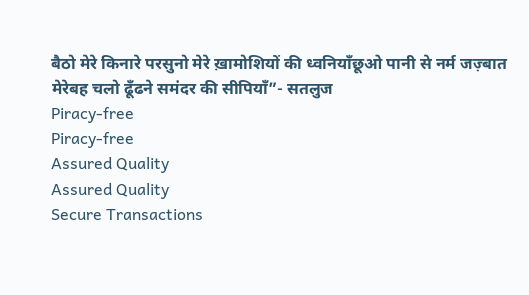बैठो मेरे किनारे परसुनो मेरे ख़ामोशियों की ध्वनियाँछूओ पानी से नर्म जज़्बात मेरेबह चलो ढूँढने समंदर की सीपियाँ”- सतलुज
Piracy-free
Piracy-free
Assured Quality
Assured Quality
Secure Transactions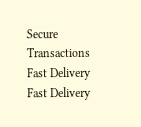Secure Transactions
Fast Delivery
Fast Delivery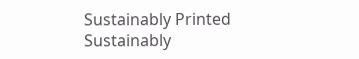Sustainably Printed
Sustainably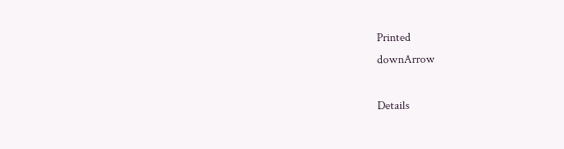Printed
downArrow

Details